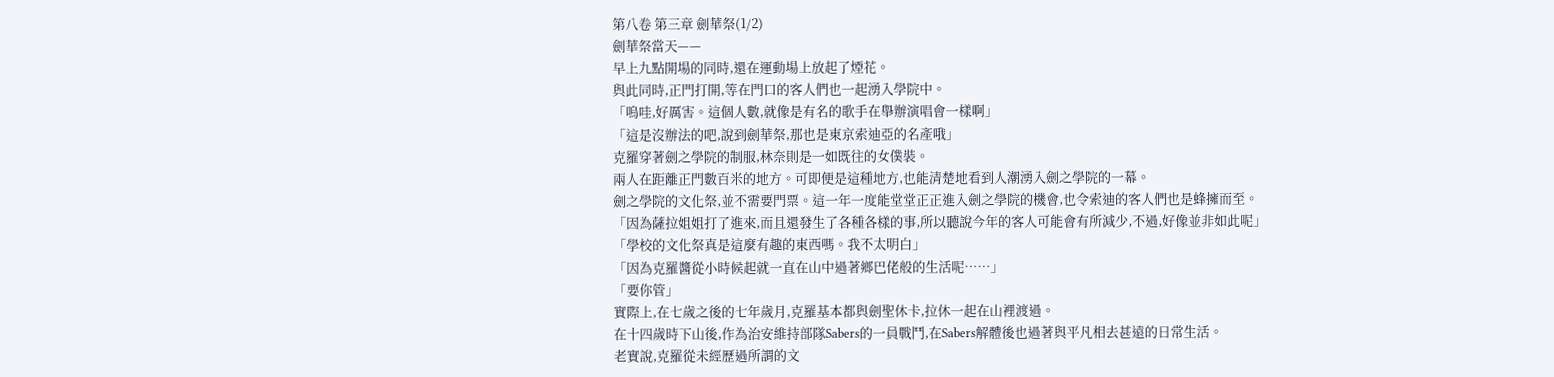第八卷 第三章 劍華祭(1/2)
劍華祭當天——
早上九點開場的同時,還在運動場上放起了煙花。
與此同時,正門打開,等在門口的客人們也一起湧入學院中。
「嗚哇,好厲害。這個人數,就像是有名的歌手在舉辦演唱會一樣啊」
「這是沒辦法的吧,說到劍華祭,那也是東京索迪亞的名產哦」
克羅穿著劍之學院的制服,林奈則是一如既往的女僕裝。
兩人在距離正門數百米的地方。可即便是這種地方,也能清楚地看到人潮湧入劍之學院的一幕。
劍之學院的文化祭,並不需要門票。這一年一度能堂堂正正進入劍之學院的機會,也令索迪的客人們也是蜂擁而至。
「因為薩拉姐姐打了進來,而且還發生了各種各樣的事,所以聽說今年的客人可能會有所減少,不過,好像並非如此呢」
「學校的文化祭真是這麼有趣的東西嗎。我不太明白」
「因為克羅醬從小時候起就一直在山中過著鄉巴佬般的生活呢……」
「要你管」
實際上,在七歲之後的七年歲月,克羅基本都與劍聖休卡,拉休一起在山裡渡過。
在十四歲時下山後,作為治安維持部隊Sabers的一員戰鬥,在Sabers解體後也過著與平凡相去甚遠的日常生活。
老實說,克羅從未經歷過所謂的文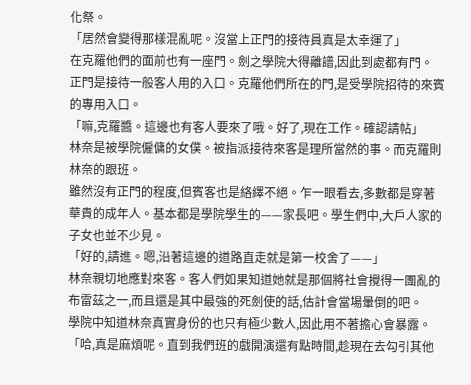化祭。
「居然會變得那樣混亂呢。沒當上正門的接待員真是太幸運了」
在克羅他們的面前也有一座門。劍之學院大得離譜,因此到處都有門。
正門是接待一般客人用的入口。克羅他們所在的門,是受學院招待的來賓的專用入口。
「嘛,克羅醬。這邊也有客人要來了哦。好了,現在工作。確認請帖」
林奈是被學院僱傭的女僕。被指派接待來客是理所當然的事。而克羅則林奈的跟班。
雖然沒有正門的程度,但賓客也是絡繹不絕。乍一眼看去,多數都是穿著華貴的成年人。基本都是學院學生的——家長吧。學生們中,大戶人家的子女也並不少見。
「好的,請進。嗯,沿著這邊的道路直走就是第一校舍了——」
林奈親切地應對來客。客人們如果知道她就是那個將社會攪得一團亂的布雷茲之一,而且還是其中最強的死劍使的話,估計會當場暈倒的吧。
學院中知道林奈真實身份的也只有極少數人,因此用不著擔心會暴露。
「哈,真是麻煩呢。直到我們班的戲開演還有點時間,趁現在去勾引其他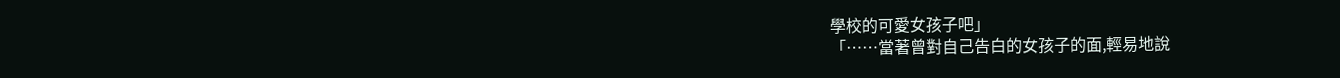學校的可愛女孩子吧」
「……當著曾對自己告白的女孩子的面,輕易地說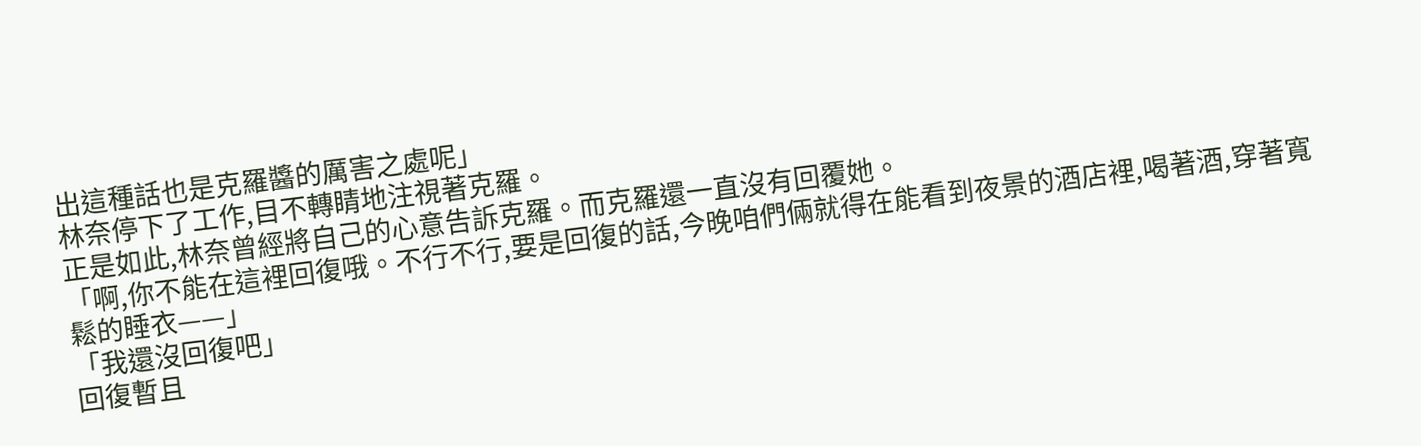出這種話也是克羅醬的厲害之處呢」
林奈停下了工作,目不轉睛地注視著克羅。
正是如此,林奈曾經將自己的心意告訴克羅。而克羅還一直沒有回覆她。
「啊,你不能在這裡回復哦。不行不行,要是回復的話,今晚咱們倆就得在能看到夜景的酒店裡,喝著酒,穿著寬鬆的睡衣——」
「我還沒回復吧」
回復暫且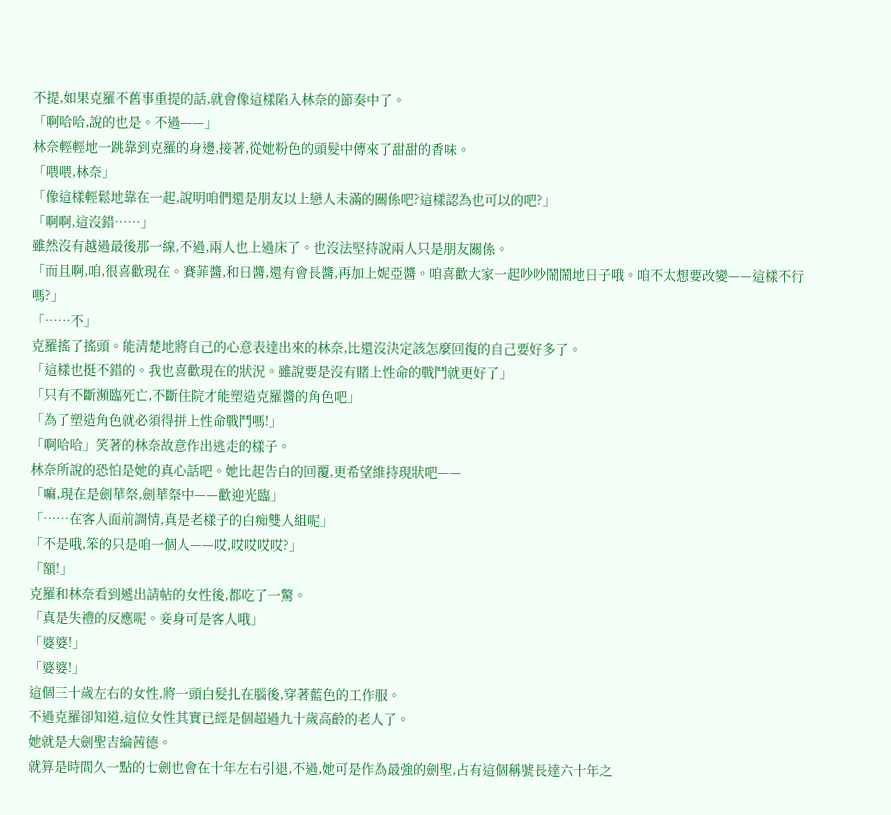不提,如果克羅不舊事重提的話,就會像這樣陷入林奈的節奏中了。
「啊哈哈,說的也是。不過——」
林奈輕輕地一跳靠到克羅的身邊,接著,從她粉色的頭髮中傳來了甜甜的香味。
「喂喂,林奈」
「像這樣輕鬆地靠在一起,說明咱們還是朋友以上戀人未滿的關係吧?這樣認為也可以的吧?」
「啊啊,這沒錯……」
雖然沒有越過最後那一線,不過,兩人也上過床了。也沒法堅持說兩人只是朋友關係。
「而且啊,咱,很喜歡現在。賽菲醬,和日醬,還有會長醬,再加上妮亞醬。咱喜歡大家一起吵吵鬧鬧地日子哦。咱不太想要改變——這樣不行嗎?」
「……不」
克羅搖了搖頭。能清楚地將自己的心意表達出來的林奈,比還沒決定該怎麼回復的自己要好多了。
「這樣也挺不錯的。我也喜歡現在的狀況。雖說要是沒有賭上性命的戰鬥就更好了」
「只有不斷瀕臨死亡,不斷住院才能塑造克羅醬的角色吧」
「為了塑造角色就必須得拼上性命戰鬥嗎!」
「啊哈哈」笑著的林奈故意作出逃走的樣子。
林奈所說的恐怕是她的真心話吧。她比起告白的回覆,更希望維持現狀吧——
「嘛,現在是劍華祭,劍華祭中——歡迎光臨」
「……在客人面前調情,真是老樣子的白痴雙人組呢」
「不是哦,笨的只是咱一個人——哎,哎哎哎哎?」
「額!」
克羅和林奈看到遞出請帖的女性後,都吃了一驚。
「真是失禮的反應呢。妾身可是客人哦」
「婆婆!」
「婆婆!」
這個三十歲左右的女性,將一頭白髮扎在腦後,穿著藍色的工作服。
不過克羅卻知道,這位女性其實已經是個超過九十歲高齡的老人了。
她就是大劍聖吉綸茜德。
就算是時間久一點的七劍也會在十年左右引退,不過,她可是作為最強的劍聖,占有這個稱號長達六十年之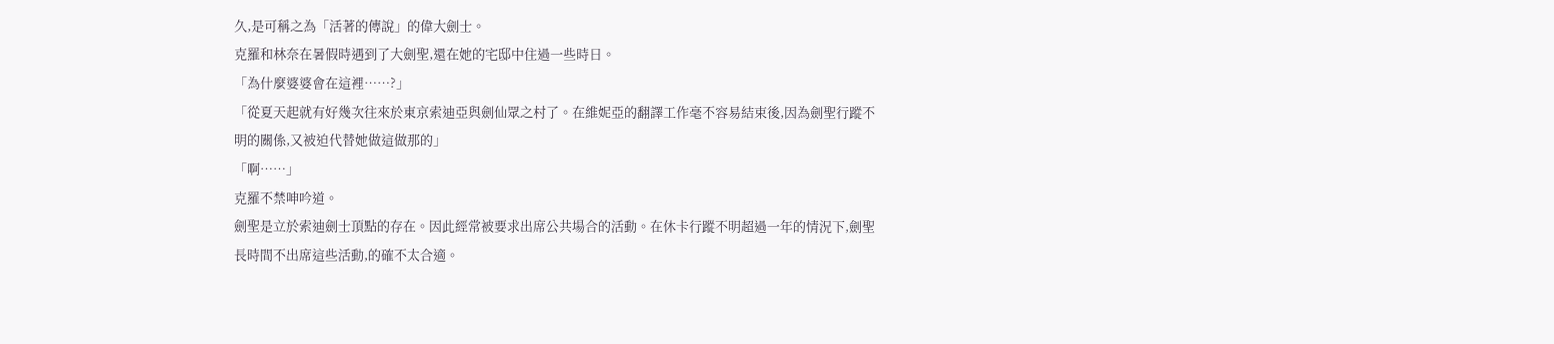久,是可稱之為「活著的傳說」的偉大劍士。
克羅和林奈在暑假時遇到了大劍聖,還在她的宅邸中住過一些時日。
「為什麼婆婆會在這裡……?」
「從夏天起就有好幾次往來於東京索迪亞與劍仙眾之村了。在維妮亞的翻譯工作毫不容易結束後,因為劍聖行蹤不明的關係,又被迫代替她做這做那的」
「啊……」
克羅不禁呻吟道。
劍聖是立於索迪劍士頂點的存在。因此經常被要求出席公共場合的活動。在休卡行蹤不明超過一年的情況下,劍聖長時間不出席這些活動,的確不太合適。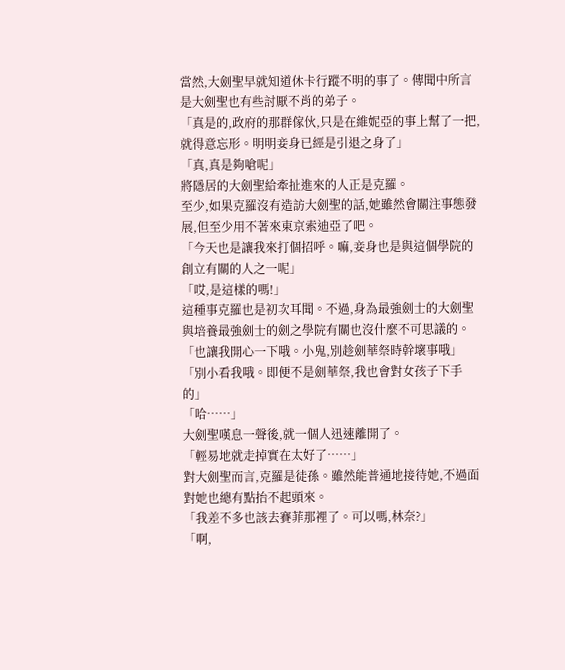當然,大劍聖早就知道休卡行蹤不明的事了。傳聞中所言是大劍聖也有些討厭不肖的弟子。
「真是的,政府的那群傢伙,只是在維妮亞的事上幫了一把,就得意忘形。明明妾身已經是引退之身了」
「真,真是夠嗆呢」
將隱居的大劍聖給牽扯進來的人正是克羅。
至少,如果克羅沒有造訪大劍聖的話,她雖然會關注事態發展,但至少用不著來東京索迪亞了吧。
「今天也是讓我來打個招呼。嘛,妾身也是與這個學院的創立有關的人之一呢」
「哎,是這樣的嗎!」
這種事克羅也是初次耳聞。不過,身為最強劍士的大劍聖與培養最強劍士的劍之學院有關也沒什麼不可思議的。
「也讓我開心一下哦。小鬼,別趁劍華祭時幹壞事哦」
「別小看我哦。即便不是劍華祭,我也會對女孩子下手的」
「哈……」
大劍聖嘆息一聲後,就一個人迅速離開了。
「輕易地就走掉實在太好了……」
對大劍聖而言,克羅是徒孫。雖然能普通地接待她,不過面對她也總有點抬不起頭來。
「我差不多也該去賽菲那裡了。可以嗎,林奈?」
「啊,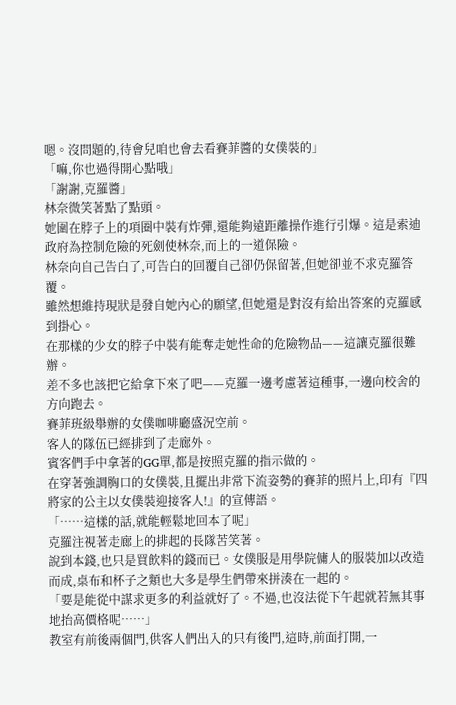嗯。沒問題的,待會兒咱也會去看賽菲醬的女僕裝的」
「嘛,你也過得開心點哦」
「謝謝,克羅醬」
林奈微笑著點了點頭。
她圍在脖子上的項圈中裝有炸彈,還能夠遠距離操作進行引爆。這是索迪政府為控制危險的死劍使林奈,而上的一道保險。
林奈向自己告白了,可告白的回覆自己卻仍保留著,但她卻並不求克羅答覆。
雖然想維持現狀是發自她內心的願望,但她還是對沒有給出答案的克羅感到掛心。
在那樣的少女的脖子中裝有能奪走她性命的危險物品——這讓克羅很難辦。
差不多也該把它給拿下來了吧——克羅一邊考慮著這種事,一邊向校舍的方向跑去。
賽菲班級舉辦的女僕咖啡廳盛況空前。
客人的隊伍已經排到了走廊外。
賓客們手中拿著的GG單,都是按照克羅的指示做的。
在穿著強調胸口的女僕裝,且擺出非常下流姿勢的賽菲的照片上,印有『四將家的公主以女僕裝迎接客人!』的宣傳語。
「……這樣的話,就能輕鬆地回本了呢」
克羅注視著走廊上的排起的長隊苦笑著。
說到本錢,也只是買飲料的錢而已。女僕服是用學院傭人的服裝加以改造而成,桌布和杯子之類也大多是學生們帶來拼湊在一起的。
「要是能從中謀求更多的利益就好了。不過,也沒法從下午起就若無其事地抬高價格呢……」
教室有前後兩個門,供客人們出入的只有後門,這時,前面打開,一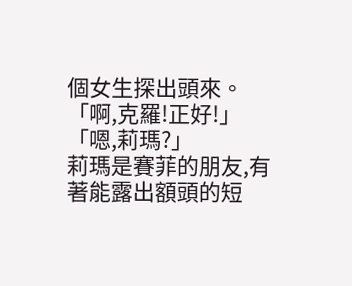個女生探出頭來。
「啊,克羅!正好!」
「嗯,莉瑪?」
莉瑪是賽菲的朋友,有著能露出額頭的短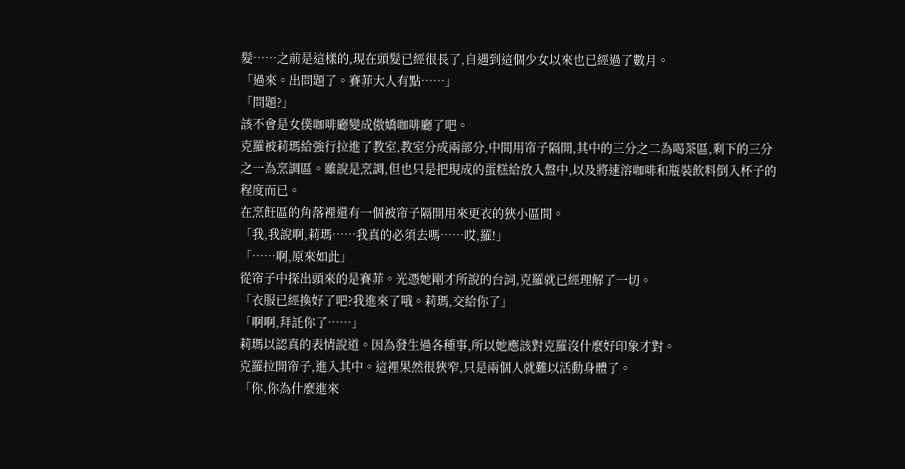髮……之前是這樣的,現在頭髮已經很長了,自遇到這個少女以來也已經過了數月。
「過來。出問題了。賽菲大人有點……」
「問題?」
該不會是女僕咖啡廳變成傲嬌咖啡廳了吧。
克羅被莉瑪給強行拉進了教室,教室分成兩部分,中間用帘子隔開,其中的三分之二為喝茶區,剩下的三分之一為烹調區。雖說是烹調,但也只是把現成的蛋糕給放入盤中,以及將速溶咖啡和瓶裝飲料倒入杯子的程度而已。
在烹飪區的角落裡還有一個被帘子隔開用來更衣的狹小區間。
「我,我說啊,莉瑪……我真的必須去嗎……哎,羅!」
「……啊,原來如此」
從帘子中探出頭來的是賽菲。光憑她剛才所說的台詞,克羅就已經理解了一切。
「衣服已經換好了吧?我進來了哦。莉瑪,交給你了」
「啊啊,拜託你了……」
莉瑪以認真的表情說道。因為發生過各種事,所以她應該對克羅沒什麼好印象才對。
克羅拉開帘子,進入其中。這裡果然很狹窄,只是兩個人就難以活動身體了。
「你,你為什麼進來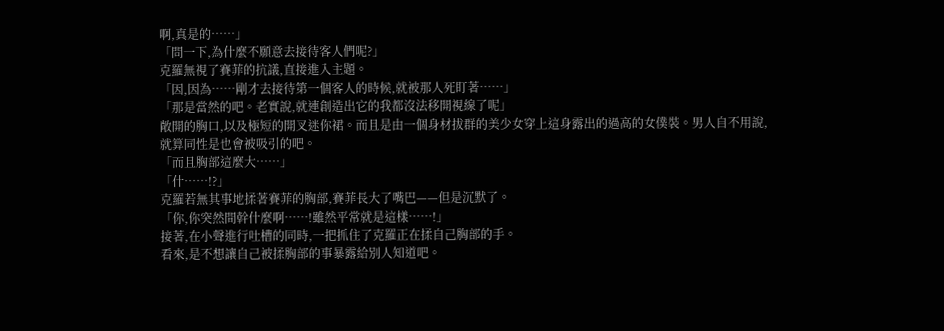啊,真是的……」
「問一下,為什麼不願意去接待客人們呢?」
克羅無視了賽菲的抗議,直接進入主題。
「因,因為……剛才去接待第一個客人的時候,就被那人死盯著……」
「那是當然的吧。老實說,就連創造出它的我都沒法移開視線了呢」
敞開的胸口,以及極短的開叉迷你裙。而且是由一個身材拔群的美少女穿上這身露出的過高的女僕裝。男人自不用說,就算同性是也會被吸引的吧。
「而且胸部這麼大……」
「什……!?」
克羅若無其事地揉著賽菲的胸部,賽菲長大了嘴巴——但是沉默了。
「你,你突然間幹什麼啊……!雖然平常就是這樣……!」
接著,在小聲進行吐槽的同時,一把抓住了克羅正在揉自己胸部的手。
看來,是不想讓自己被揉胸部的事暴露給別人知道吧。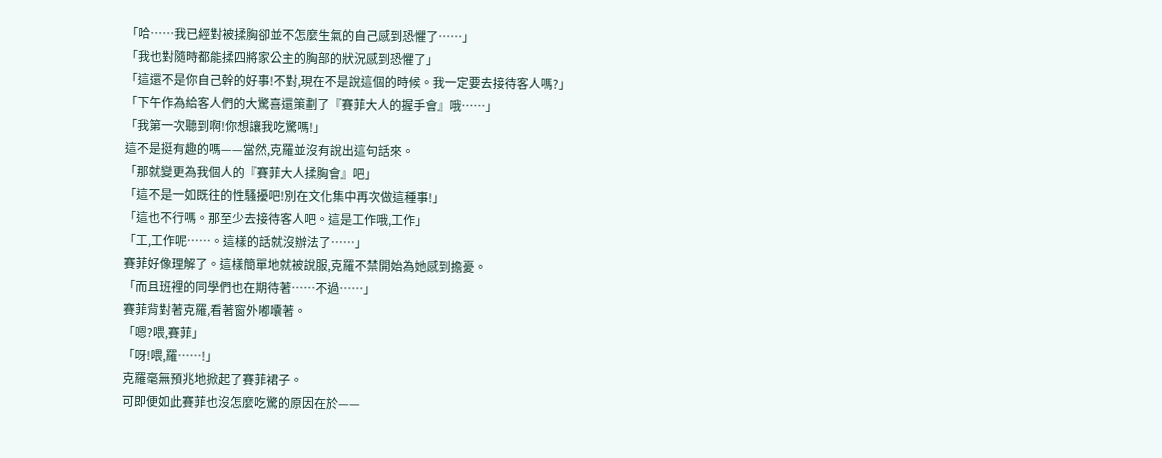「哈……我已經對被揉胸卻並不怎麼生氣的自己感到恐懼了……」
「我也對隨時都能揉四將家公主的胸部的狀況感到恐懼了」
「這還不是你自己幹的好事!不對,現在不是說這個的時候。我一定要去接待客人嗎?」
「下午作為給客人們的大驚喜還策劃了『賽菲大人的握手會』哦……」
「我第一次聽到啊!你想讓我吃驚嗎!」
這不是挺有趣的嗎——當然,克羅並沒有說出這句話來。
「那就變更為我個人的『賽菲大人揉胸會』吧」
「這不是一如既往的性騷擾吧!別在文化集中再次做這種事!」
「這也不行嗎。那至少去接待客人吧。這是工作哦,工作」
「工,工作呢……。這樣的話就沒辦法了……」
賽菲好像理解了。這樣簡單地就被說服,克羅不禁開始為她感到擔憂。
「而且班裡的同學們也在期待著……不過……」
賽菲背對著克羅,看著窗外嘟囔著。
「嗯?喂,賽菲」
「呀!喂,羅……!」
克羅毫無預兆地掀起了賽菲裙子。
可即便如此賽菲也沒怎麼吃驚的原因在於——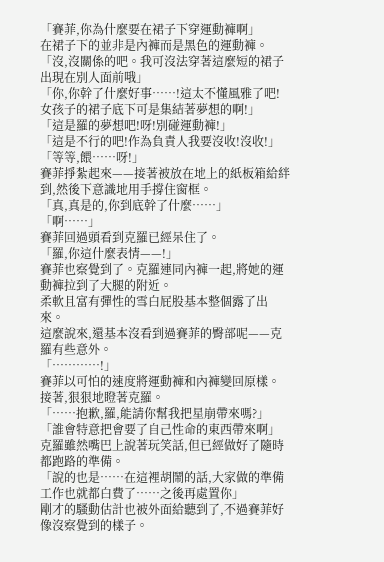「賽菲,你為什麼要在裙子下穿運動褲啊」
在裙子下的並非是內褲而是黑色的運動褲。
「沒,沒關係的吧。我可沒法穿著這麼短的裙子出現在別人面前哦」
「你,你幹了什麼好事……!這太不懂風雅了吧!女孩子的裙子底下可是集結著夢想的啊!」
「這是羅的夢想吧!呀!別碰運動褲!」
「這是不行的吧!作為負責人我要沒收!沒收!」
「等等,餵……呀!」
賽菲掙紮起來——接著被放在地上的紙板箱給絆到,然後下意識地用手撐住窗框。
「真,真是的,你到底幹了什麼……」
「啊……」
賽菲回過頭看到克羅已經呆住了。
「羅,你這什麼表情——!」
賽菲也察覺到了。克羅連同內褲一起,將她的運動褲拉到了大腿的附近。
柔軟且富有彈性的雪白屁股基本整個露了出來。
這麼說來,還基本沒看到過賽菲的臀部呢——克羅有些意外。
「…………!」
賽菲以可怕的速度將運動褲和內褲變回原樣。
接著,狠狠地瞪著克羅。
「……抱歉,羅,能請你幫我把星崩帶來嗎?」
「誰會特意把會要了自己性命的東西帶來啊」
克羅雖然嘴巴上說著玩笑話,但已經做好了隨時都跑路的準備。
「說的也是……在這裡胡鬧的話,大家做的準備工作也就都白費了……之後再處置你」
剛才的騷動估計也被外面給聽到了,不過賽菲好像沒察覺到的樣子。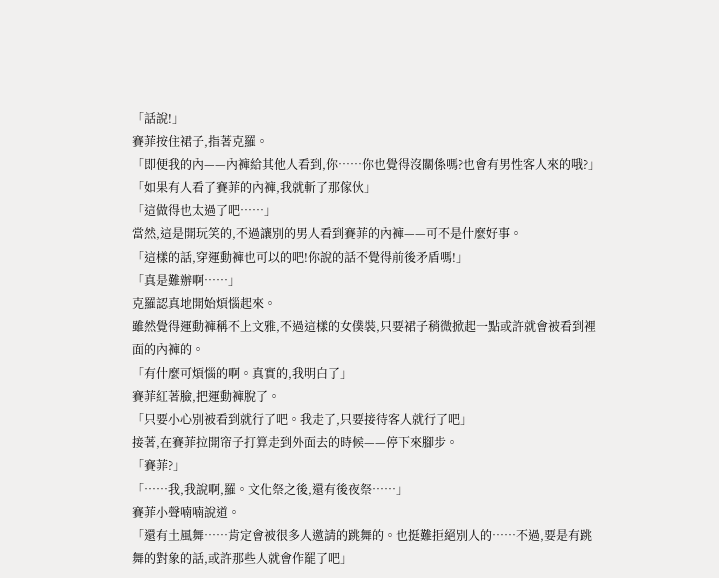「話說!」
賽菲按住裙子,指著克羅。
「即便我的內——內褲給其他人看到,你……你也覺得沒關係嗎?也會有男性客人來的哦?」
「如果有人看了賽菲的內褲,我就斬了那傢伙」
「這做得也太過了吧……」
當然,這是開玩笑的,不過讓別的男人看到賽菲的內褲——可不是什麼好事。
「這樣的話,穿運動褲也可以的吧!你說的話不覺得前後矛盾嗎!」
「真是難辦啊……」
克羅認真地開始煩惱起來。
雖然覺得運動褲稱不上文雅,不過這樣的女僕裝,只要裙子稍微掀起一點或許就會被看到裡面的內褲的。
「有什麼可煩惱的啊。真實的,我明白了」
賽菲紅著臉,把運動褲脫了。
「只要小心別被看到就行了吧。我走了,只要接待客人就行了吧」
接著,在賽菲拉開帘子打算走到外面去的時候——停下來腳步。
「賽菲?」
「……我,我說啊,羅。文化祭之後,還有後夜祭……」
賽菲小聲喃喃說道。
「還有土風舞……肯定會被很多人邀請的跳舞的。也挺難拒絕別人的……不過,要是有跳舞的對象的話,或許那些人就會作罷了吧」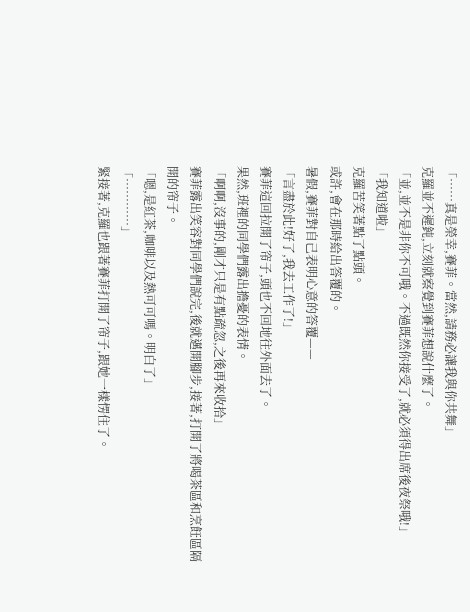「……真是榮幸,賽菲。當然,請務必讓我與你共舞」
克羅並不遲鈍,立刻就察覺到賽菲想說什麼了。
「並,並不是非你不可哦。不過既然你接受了,就必須得出席後夜祭哦!」
「我知道啦」
克羅苦笑著點了點頭。
或許,會在那時給出答覆的。
暑假,賽菲對自己表明心意的答覆——
「言盡於此!好了,我去工作了!」
賽菲這回拉開了帘子,頭也不回地往外面去了。
果然,班裡的同學們露出擔憂的表情。
「啊啊,沒事的,剛才只是有點疏忽,之後再來收拾」
賽菲露出笑容對同學們說完,後就邁開腳步,接著,打開了將喝茶區和烹飪區隔開的帘子。
「嗯,是紅茶,咖啡以及熱可可嗎。明白了」
「…………」
緊接著,克羅也跟著賽菲打開了帘子,跟她一樣愣住了。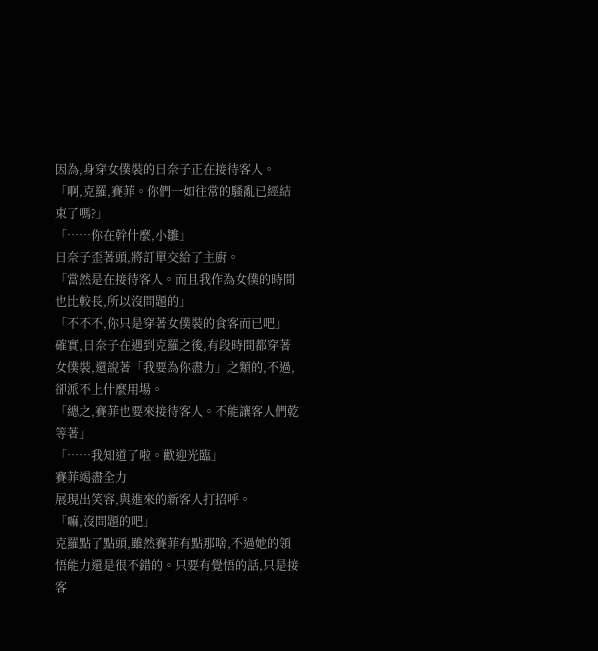因為,身穿女僕裝的日奈子正在接待客人。
「啊,克羅,賽菲。你們一如往常的騷亂已經結束了嗎?」
「……你在幹什麼,小雛」
日奈子歪著頭,將訂單交給了主廚。
「當然是在接待客人。而且我作為女僕的時間也比較長,所以沒問題的」
「不不不,你只是穿著女僕裝的食客而已吧」
確實,日奈子在遇到克羅之後,有段時間都穿著女僕裝,還說著「我要為你盡力」之類的,不過,卻派不上什麼用場。
「總之,賽菲也要來接待客人。不能讓客人們乾等著」
「……我知道了啦。歡迎光臨」
賽菲竭盡全力
展現出笑容,與進來的新客人打招呼。
「嘛,沒問題的吧」
克羅點了點頭,雖然賽菲有點那啥,不過她的領悟能力還是很不錯的。只要有覺悟的話,只是接客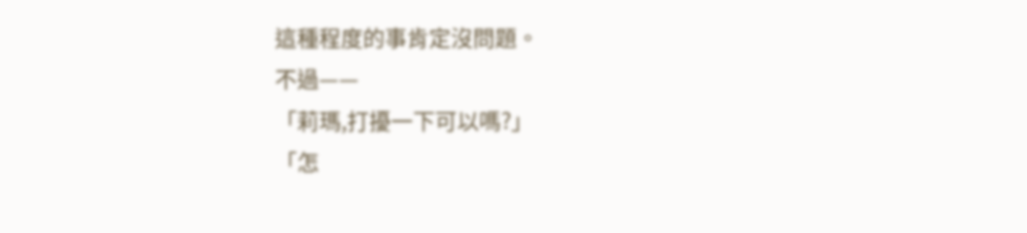這種程度的事肯定沒問題。
不過——
「莉瑪,打擾一下可以嗎?」
「怎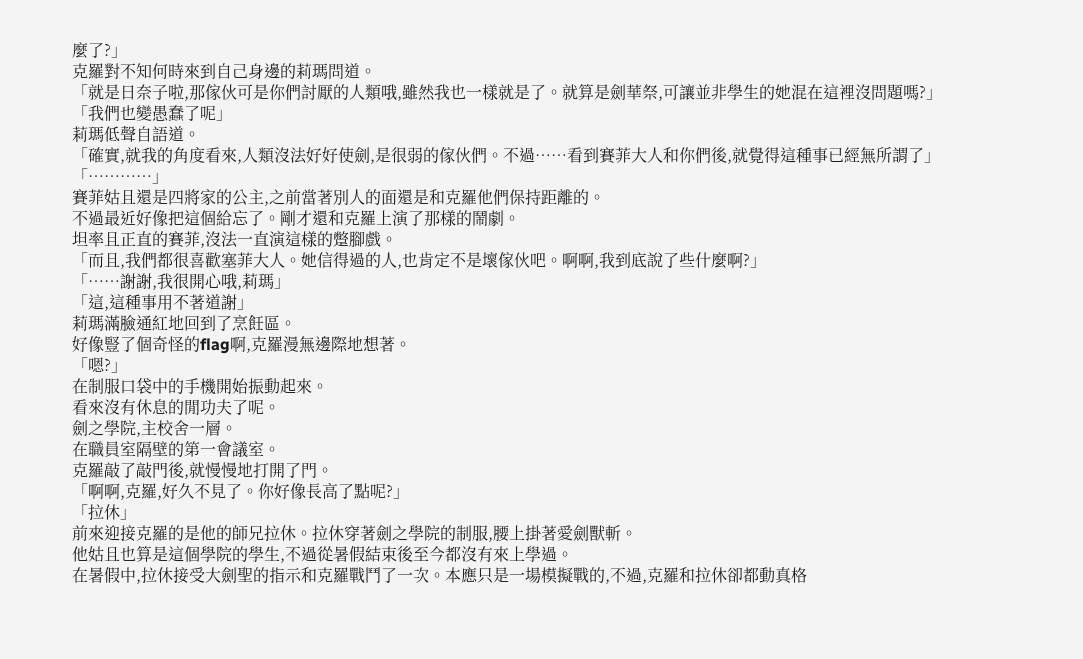麼了?」
克羅對不知何時來到自己身邊的莉瑪問道。
「就是日奈子啦,那傢伙可是你們討厭的人類哦,雖然我也一樣就是了。就算是劍華祭,可讓並非學生的她混在這裡沒問題嗎?」
「我們也變愚蠢了呢」
莉瑪低聲自語道。
「確實,就我的角度看來,人類沒法好好使劍,是很弱的傢伙們。不過……看到賽菲大人和你們後,就覺得這種事已經無所謂了」
「…………」
賽菲姑且還是四將家的公主,之前當著別人的面還是和克羅他們保持距離的。
不過最近好像把這個給忘了。剛才還和克羅上演了那樣的鬧劇。
坦率且正直的賽菲,沒法一直演這樣的蹩腳戲。
「而且,我們都很喜歡塞菲大人。她信得過的人,也肯定不是壞傢伙吧。啊啊,我到底說了些什麼啊?」
「……謝謝,我很開心哦,莉瑪」
「這,這種事用不著道謝」
莉瑪滿臉通紅地回到了烹飪區。
好像豎了個奇怪的flag啊,克羅漫無邊際地想著。
「嗯?」
在制服口袋中的手機開始振動起來。
看來沒有休息的閒功夫了呢。
劍之學院,主校舍一層。
在職員室隔壁的第一會議室。
克羅敲了敲門後,就慢慢地打開了門。
「啊啊,克羅,好久不見了。你好像長高了點呢?」
「拉休」
前來迎接克羅的是他的師兄拉休。拉休穿著劍之學院的制服,腰上掛著愛劍獸斬。
他姑且也算是這個學院的學生,不過從暑假結束後至今都沒有來上學過。
在暑假中,拉休接受大劍聖的指示和克羅戰鬥了一次。本應只是一場模擬戰的,不過,克羅和拉休卻都動真格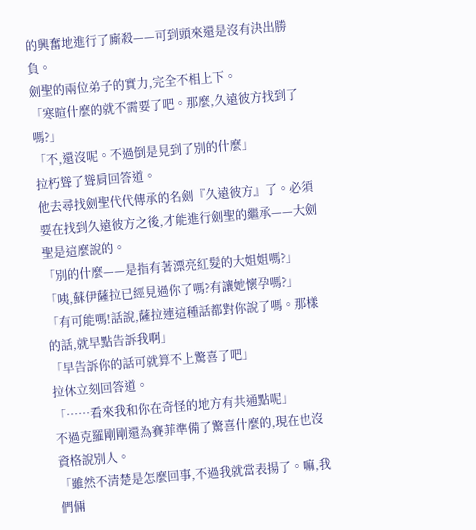的興奮地進行了廝殺——可到頭來還是沒有決出勝負。
劍聖的兩位弟子的實力,完全不相上下。
「寒暄什麼的就不需要了吧。那麼,久遠彼方找到了嗎?」
「不,還沒呢。不過倒是見到了別的什麼」
拉朽聳了聳肩回答道。
他去尋找劍聖代代傳承的名劍『久遠彼方』了。必須要在找到久遠彼方之後,才能進行劍聖的繼承——大劍聖是這麼說的。
「別的什麼——是指有著漂亮紅髮的大姐姐嗎?」
「咦,蘇伊薩拉已經見過你了嗎?有讓她懷孕嗎?」
「有可能嗎!話說,薩拉連這種話都對你說了嗎。那樣的話,就早點告訴我啊」
「早告訴你的話可就算不上驚喜了吧」
拉休立刻回答道。
「……看來我和你在奇怪的地方有共通點呢」
不過克羅剛剛還為賽菲準備了驚喜什麼的,現在也沒資格說別人。
「雖然不清楚是怎麼回事,不過我就當表揚了。嘛,我們倆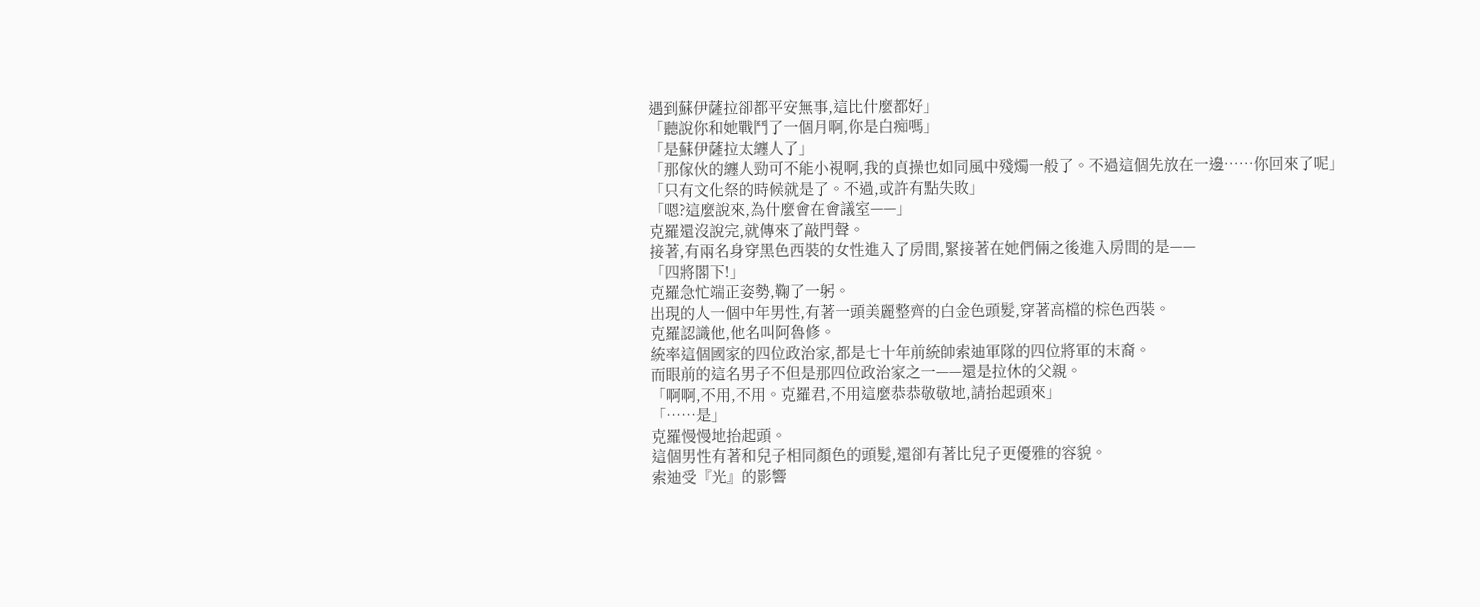遇到蘇伊薩拉卻都平安無事,這比什麼都好」
「聽說你和她戰鬥了一個月啊,你是白痴嗎」
「是蘇伊薩拉太纏人了」
「那傢伙的纏人勁可不能小視啊,我的貞操也如同風中殘燭一般了。不過這個先放在一邊……你回來了呢」
「只有文化祭的時候就是了。不過,或許有點失敗」
「嗯?這麼說來,為什麼會在會議室——」
克羅還沒說完,就傳來了敲門聲。
接著,有兩名身穿黑色西裝的女性進入了房間,緊接著在她們倆之後進入房間的是——
「四將閣下!」
克羅急忙端正姿勢,鞠了一躬。
出現的人一個中年男性,有著一頭美麗整齊的白金色頭髮,穿著高檔的棕色西裝。
克羅認識他,他名叫阿魯修。
統率這個國家的四位政治家,都是七十年前統帥索迪軍隊的四位將軍的末裔。
而眼前的這名男子不但是那四位政治家之一——還是拉休的父親。
「啊啊,不用,不用。克羅君,不用這麼恭恭敬敬地,請抬起頭來」
「……是」
克羅慢慢地抬起頭。
這個男性有著和兒子相同顏色的頭髮,還卻有著比兒子更優雅的容貌。
索迪受『光』的影響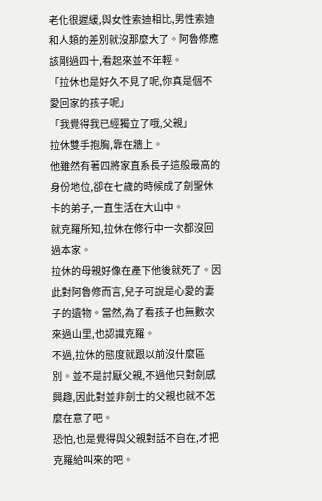老化很遲緩,與女性索迪相比,男性索迪和人類的差別就沒那麼大了。阿魯修應該剛過四十,看起來並不年輕。
「拉休也是好久不見了呢,你真是個不愛回家的孩子呢」
「我覺得我已經獨立了哦,父親」
拉休雙手抱胸,靠在牆上。
他雖然有著四將家直系長子這般最高的身份地位,卻在七歲的時候成了劍聖休卡的弟子,一直生活在大山中。
就克羅所知,拉休在修行中一次都沒回過本家。
拉休的母親好像在產下他後就死了。因此對阿魯修而言,兒子可說是心愛的妻子的遺物。當然,為了看孩子也無數次來過山里,也認識克羅。
不過,拉休的態度就跟以前沒什麼區別。並不是討厭父親,不過他只對劍感興趣,因此對並非劍士的父親也就不怎麼在意了吧。
恐怕,也是覺得與父親對話不自在,才把克羅給叫來的吧。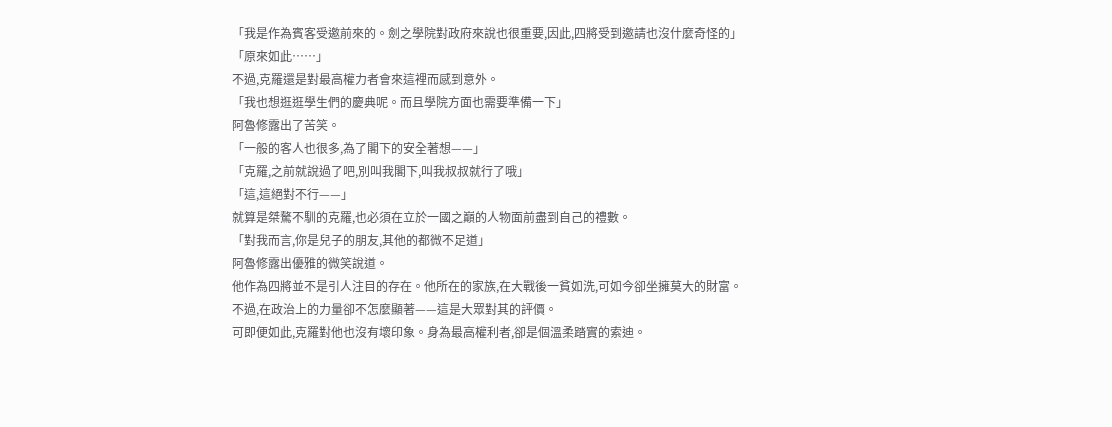「我是作為賓客受邀前來的。劍之學院對政府來說也很重要,因此,四將受到邀請也沒什麼奇怪的」
「原來如此……」
不過,克羅還是對最高權力者會來這裡而感到意外。
「我也想逛逛學生們的慶典呢。而且學院方面也需要準備一下」
阿魯修露出了苦笑。
「一般的客人也很多,為了閣下的安全著想——」
「克羅,之前就說過了吧,別叫我閣下,叫我叔叔就行了哦」
「這,這絕對不行——」
就算是桀驁不馴的克羅,也必須在立於一國之巔的人物面前盡到自己的禮數。
「對我而言,你是兒子的朋友,其他的都微不足道」
阿魯修露出優雅的微笑說道。
他作為四將並不是引人注目的存在。他所在的家族,在大戰後一貧如洗,可如今卻坐擁莫大的財富。
不過,在政治上的力量卻不怎麼顯著——這是大眾對其的評價。
可即便如此,克羅對他也沒有壞印象。身為最高權利者,卻是個溫柔踏實的索迪。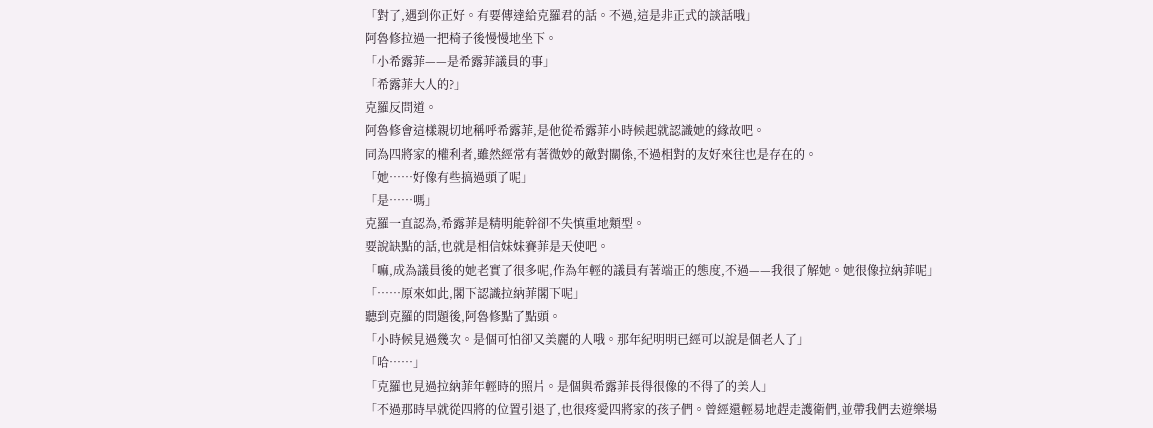「對了,遇到你正好。有要傳達給克羅君的話。不過,這是非正式的談話哦」
阿魯修拉過一把椅子後慢慢地坐下。
「小希露菲——是希露菲議員的事」
「希露菲大人的?」
克羅反問道。
阿魯修會這樣親切地稱呼希露菲,是他從希露菲小時候起就認識她的緣故吧。
同為四將家的權利者,雖然經常有著微妙的敵對關係,不過相對的友好來往也是存在的。
「她……好像有些搞過頭了呢」
「是……嗎」
克羅一直認為,希露菲是精明能幹卻不失慎重地類型。
要說缺點的話,也就是相信妹妹賽菲是天使吧。
「嘛,成為議員後的她老實了很多呢,作為年輕的議員有著端正的態度,不過——我很了解她。她很像拉納菲呢」
「……原來如此,閣下認識拉納菲閣下呢」
聽到克羅的問題後,阿魯修點了點頭。
「小時候見過幾次。是個可怕卻又美麗的人哦。那年紀明明已經可以說是個老人了」
「哈……」
「克羅也見過拉納菲年輕時的照片。是個與希露菲長得很像的不得了的美人」
「不過那時早就從四將的位置引退了,也很疼愛四將家的孩子們。曾經還輕易地趕走護衛們,並帶我們去遊樂場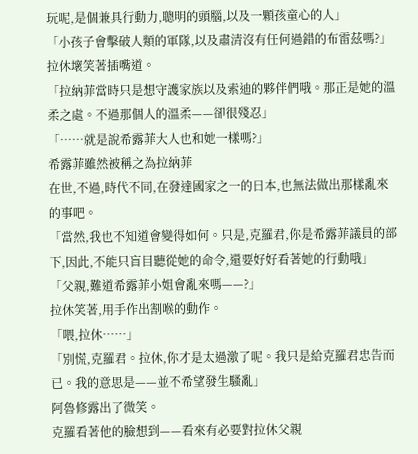玩呢,是個兼具行動力,聰明的頭腦,以及一顆孩童心的人」
「小孩子會擊破人類的軍隊,以及肅清沒有任何過錯的布雷茲嗎?」
拉休壞笑著插嘴道。
「拉納菲當時只是想守護家族以及索迪的夥伴們哦。那正是她的溫柔之處。不過那個人的溫柔——卻很殘忍」
「……就是說希露菲大人也和她一樣嗎?」
希露菲雖然被稱之為拉納菲
在世,不過,時代不同,在發達國家之一的日本,也無法做出那樣亂來的事吧。
「當然,我也不知道會變得如何。只是,克羅君,你是希露菲議員的部下,因此,不能只盲目聽從她的命令,還要好好看著她的行動哦」
「父親,難道希露菲小姐會亂來嗎——?」
拉休笑著,用手作出割喉的動作。
「喂,拉休……」
「別慌,克羅君。拉休,你才是太過激了呢。我只是給克羅君忠告而已。我的意思是——並不希望發生騷亂」
阿魯修露出了微笑。
克羅看著他的臉想到——看來有必要對拉休父親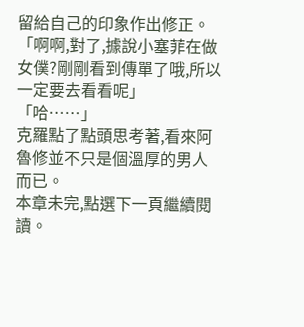留給自己的印象作出修正。
「啊啊,對了,據說小塞菲在做女僕?剛剛看到傳單了哦,所以一定要去看看呢」
「哈……」
克羅點了點頭思考著,看來阿魯修並不只是個溫厚的男人而已。
本章未完,點選下一頁繼續閱讀。